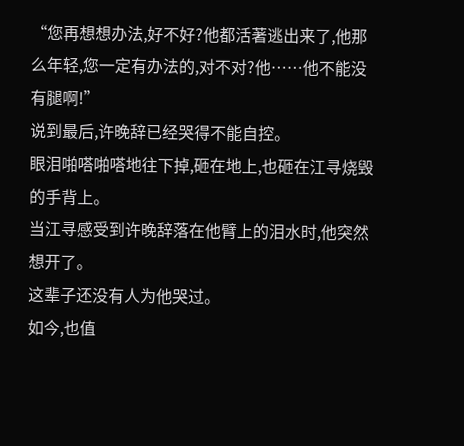“您再想想办法,好不好?他都活著逃出来了,他那么年轻,您一定有办法的,对不对?他……他不能没有腿啊!”
说到最后,许晚辞已经哭得不能自控。
眼泪啪嗒啪嗒地往下掉,砸在地上,也砸在江寻烧毁的手背上。
当江寻感受到许晚辞落在他臂上的泪水时,他突然想开了。
这辈子还没有人为他哭过。
如今,也值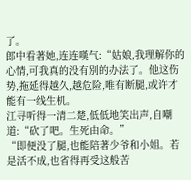了。
郎中看著她,连连嘆气:“姑娘,我理解你的心情,可我真的没有別的办法了。他这伤势,拖延得越久,越危险,唯有断腿,或许才能有一线生机。
江寻听得一清二楚,低低地笑出声,自嘲道:“砍了吧。生死由命。”
“即便没了腿,也能陪著少爷和小姐。若是活不成,也省得再受这般苦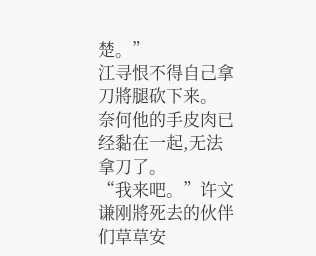楚。”
江寻恨不得自己拿刀將腿砍下来。
奈何他的手皮肉已经黏在一起,无法拿刀了。
“我来吧。”许文谦刚將死去的伙伴们草草安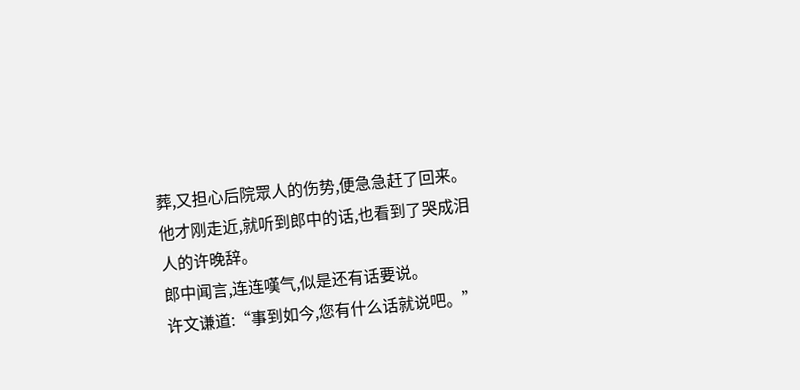葬,又担心后院眾人的伤势,便急急赶了回来。
他才刚走近,就听到郎中的话,也看到了哭成泪人的许晚辞。
郎中闻言,连连嘆气,似是还有话要说。
许文谦道:“事到如今,您有什么话就说吧。”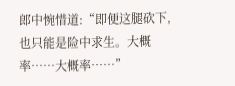郎中惋惜道:“即便这腿砍下,也只能是险中求生。大概率……大概率……”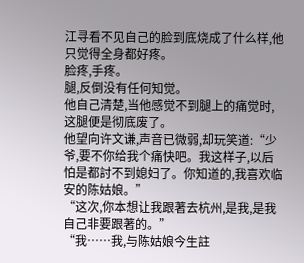江寻看不见自己的脸到底烧成了什么样,他只觉得全身都好疼。
脸疼,手疼。
腿,反倒没有任何知觉。
他自己清楚,当他感觉不到腿上的痛觉时,这腿便是彻底废了。
他望向许文谦,声音已微弱,却玩笑道:“少爷,要不你给我个痛快吧。我这样子,以后怕是都討不到媳妇了。你知道的,我喜欢临安的陈姑娘。”
“这次,你本想让我跟著去杭州,是我,是我自己非要跟著的。”
“我……我,与陈姑娘今生註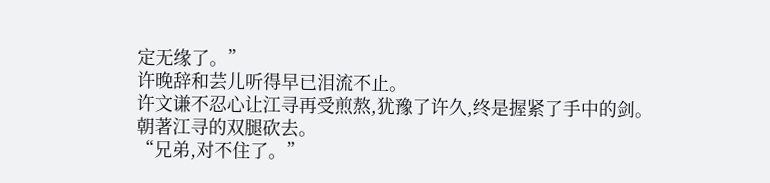定无缘了。”
许晚辞和芸儿听得早已泪流不止。
许文谦不忍心让江寻再受煎熬,犹豫了许久,终是握紧了手中的剑。
朝著江寻的双腿砍去。
“兄弟,对不住了。”